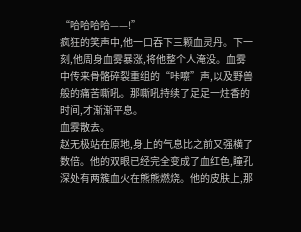“哈哈哈哈——!”
疯狂的笑声中,他一口吞下三颗血灵丹。下一刻,他周身血雾暴涨,将他整个人淹没。血雾中传来骨骼碎裂重组的“咔嚓”声,以及野兽般的痛苦嘶吼。那嘶吼持续了足足一炷香的时间,才渐渐平息。
血雾散去。
赵无极站在原地,身上的气息比之前又强横了数倍。他的双眼已经完全变成了血红色,瞳孔深处有两簇血火在熊熊燃烧。他的皮肤上,那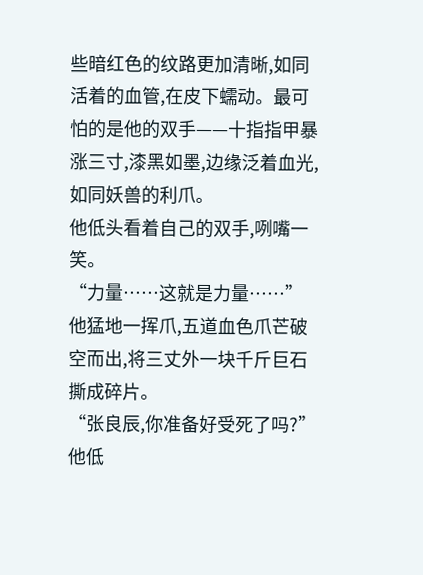些暗红色的纹路更加清晰,如同活着的血管,在皮下蠕动。最可怕的是他的双手——十指指甲暴涨三寸,漆黑如墨,边缘泛着血光,如同妖兽的利爪。
他低头看着自己的双手,咧嘴一笑。
“力量……这就是力量……”
他猛地一挥爪,五道血色爪芒破空而出,将三丈外一块千斤巨石撕成碎片。
“张良辰,你准备好受死了吗?”
他低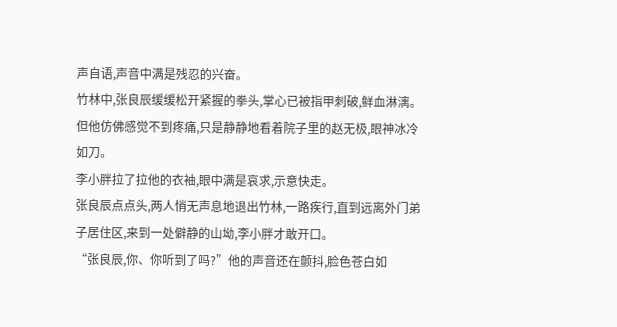声自语,声音中满是残忍的兴奋。
竹林中,张良辰缓缓松开紧握的拳头,掌心已被指甲刺破,鲜血淋漓。但他仿佛感觉不到疼痛,只是静静地看着院子里的赵无极,眼神冰冷如刀。
李小胖拉了拉他的衣袖,眼中满是哀求,示意快走。
张良辰点点头,两人悄无声息地退出竹林,一路疾行,直到远离外门弟子居住区,来到一处僻静的山坳,李小胖才敢开口。
“张良辰,你、你听到了吗?”他的声音还在颤抖,脸色苍白如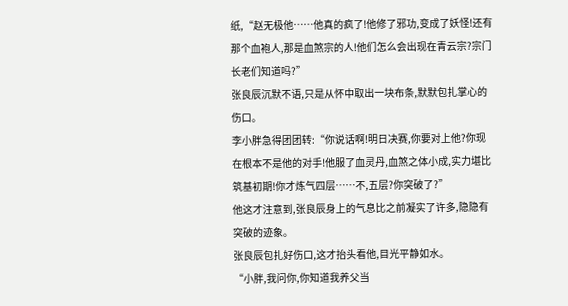纸,“赵无极他……他真的疯了!他修了邪功,变成了妖怪!还有那个血袍人,那是血煞宗的人!他们怎么会出现在青云宗?宗门长老们知道吗?”
张良辰沉默不语,只是从怀中取出一块布条,默默包扎掌心的伤口。
李小胖急得团团转:“你说话啊!明日决赛,你要对上他?你现在根本不是他的对手!他服了血灵丹,血煞之体小成,实力堪比筑基初期!你才炼气四层……不,五层?你突破了?”
他这才注意到,张良辰身上的气息比之前凝实了许多,隐隐有突破的迹象。
张良辰包扎好伤口,这才抬头看他,目光平静如水。
“小胖,我问你,你知道我养父当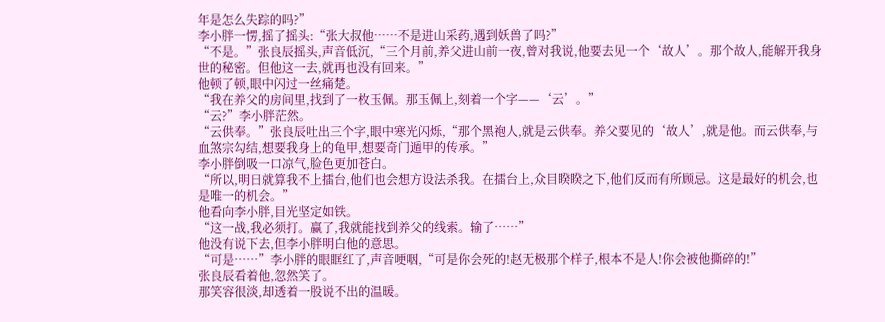年是怎么失踪的吗?”
李小胖一愣,摇了摇头:“张大叔他……不是进山采药,遇到妖兽了吗?”
“不是。”张良辰摇头,声音低沉,“三个月前,养父进山前一夜,曾对我说,他要去见一个‘故人’。那个故人,能解开我身世的秘密。但他这一去,就再也没有回来。”
他顿了顿,眼中闪过一丝痛楚。
“我在养父的房间里,找到了一枚玉佩。那玉佩上,刻着一个字——‘云’。”
“云?”李小胖茫然。
“云供奉。”张良辰吐出三个字,眼中寒光闪烁,“那个黑袍人,就是云供奉。养父要见的‘故人’,就是他。而云供奉,与血煞宗勾结,想要我身上的龟甲,想要奇门遁甲的传承。”
李小胖倒吸一口凉气,脸色更加苍白。
“所以,明日就算我不上擂台,他们也会想方设法杀我。在擂台上,众目睽睽之下,他们反而有所顾忌。这是最好的机会,也是唯一的机会。”
他看向李小胖,目光坚定如铁。
“这一战,我必须打。赢了,我就能找到养父的线索。输了……”
他没有说下去,但李小胖明白他的意思。
“可是……”李小胖的眼眶红了,声音哽咽,“可是你会死的!赵无极那个样子,根本不是人!你会被他撕碎的!”
张良辰看着他,忽然笑了。
那笑容很淡,却透着一股说不出的温暖。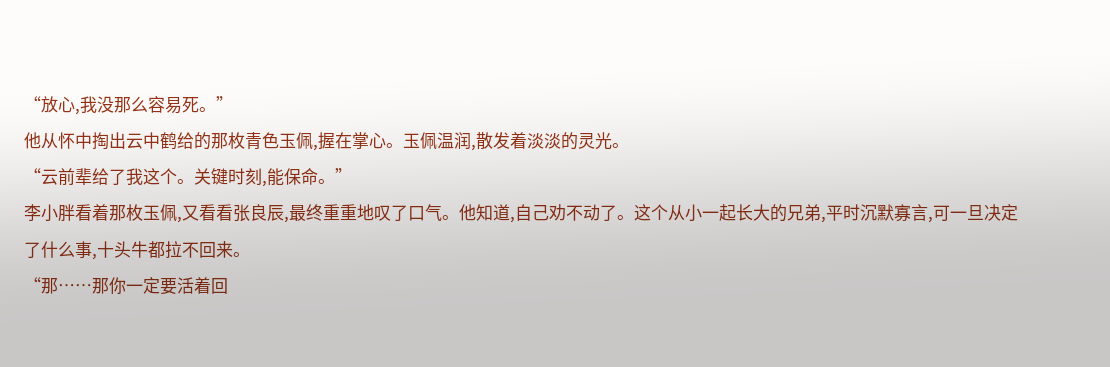“放心,我没那么容易死。”
他从怀中掏出云中鹤给的那枚青色玉佩,握在掌心。玉佩温润,散发着淡淡的灵光。
“云前辈给了我这个。关键时刻,能保命。”
李小胖看着那枚玉佩,又看看张良辰,最终重重地叹了口气。他知道,自己劝不动了。这个从小一起长大的兄弟,平时沉默寡言,可一旦决定了什么事,十头牛都拉不回来。
“那……那你一定要活着回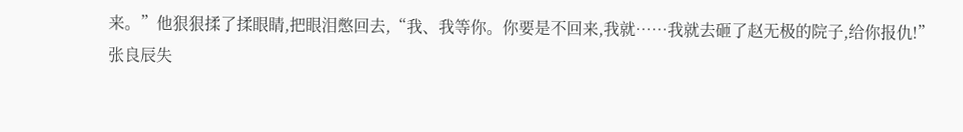来。”他狠狠揉了揉眼睛,把眼泪憋回去,“我、我等你。你要是不回来,我就……我就去砸了赵无极的院子,给你报仇!”
张良辰失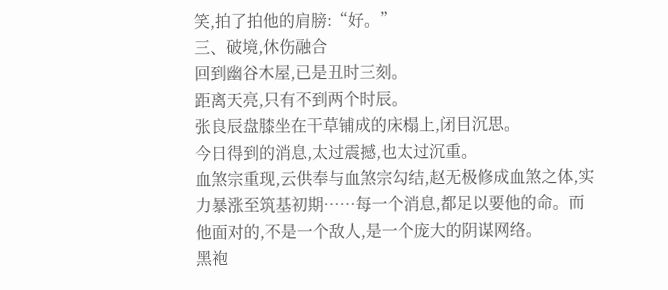笑,拍了拍他的肩膀:“好。”
三、破境,休伤融合
回到幽谷木屋,已是丑时三刻。
距离天亮,只有不到两个时辰。
张良辰盘膝坐在干草铺成的床榻上,闭目沉思。
今日得到的消息,太过震撼,也太过沉重。
血煞宗重现,云供奉与血煞宗勾结,赵无极修成血煞之体,实力暴涨至筑基初期……每一个消息,都足以要他的命。而他面对的,不是一个敌人,是一个庞大的阴谋网络。
黑袍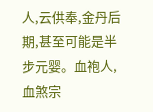人,云供奉,金丹后期,甚至可能是半步元婴。血袍人,血煞宗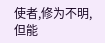使者,修为不明,但能